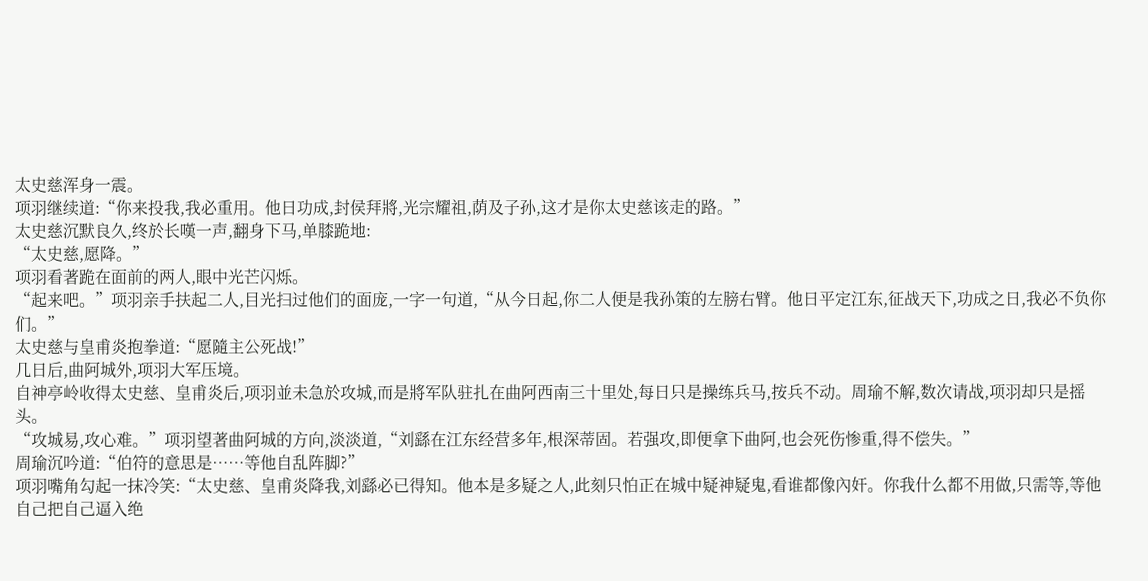太史慈浑身一震。
项羽继续道:“你来投我,我必重用。他日功成,封侯拜將,光宗耀祖,荫及子孙,这才是你太史慈该走的路。”
太史慈沉默良久,终於长嘆一声,翻身下马,单膝跪地:
“太史慈,愿降。”
项羽看著跪在面前的两人,眼中光芒闪烁。
“起来吧。”项羽亲手扶起二人,目光扫过他们的面庞,一字一句道,“从今日起,你二人便是我孙策的左膀右臂。他日平定江东,征战天下,功成之日,我必不负你们。”
太史慈与皇甫炎抱拳道:“愿隨主公死战!”
几日后,曲阿城外,项羽大军压境。
自神亭岭收得太史慈、皇甫炎后,项羽並未急於攻城,而是將军队驻扎在曲阿西南三十里处,每日只是操练兵马,按兵不动。周瑜不解,数次请战,项羽却只是摇头。
“攻城易,攻心难。”项羽望著曲阿城的方向,淡淡道,“刘繇在江东经营多年,根深蒂固。若强攻,即便拿下曲阿,也会死伤惨重,得不偿失。”
周瑜沉吟道:“伯符的意思是……等他自乱阵脚?”
项羽嘴角勾起一抹冷笑:“太史慈、皇甫炎降我,刘繇必已得知。他本是多疑之人,此刻只怕正在城中疑神疑鬼,看谁都像內奸。你我什么都不用做,只需等,等他自己把自己逼入绝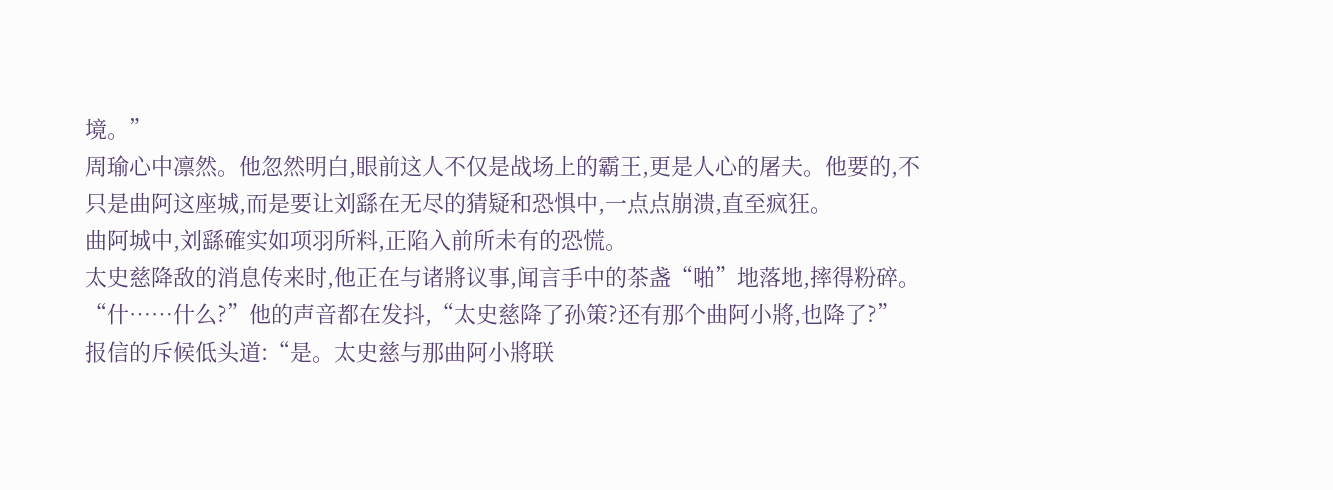境。”
周瑜心中凛然。他忽然明白,眼前这人不仅是战场上的霸王,更是人心的屠夫。他要的,不只是曲阿这座城,而是要让刘繇在无尽的猜疑和恐惧中,一点点崩溃,直至疯狂。
曲阿城中,刘繇確实如项羽所料,正陷入前所未有的恐慌。
太史慈降敌的消息传来时,他正在与诸將议事,闻言手中的茶盏“啪”地落地,摔得粉碎。
“什……什么?”他的声音都在发抖,“太史慈降了孙策?还有那个曲阿小將,也降了?”
报信的斥候低头道:“是。太史慈与那曲阿小將联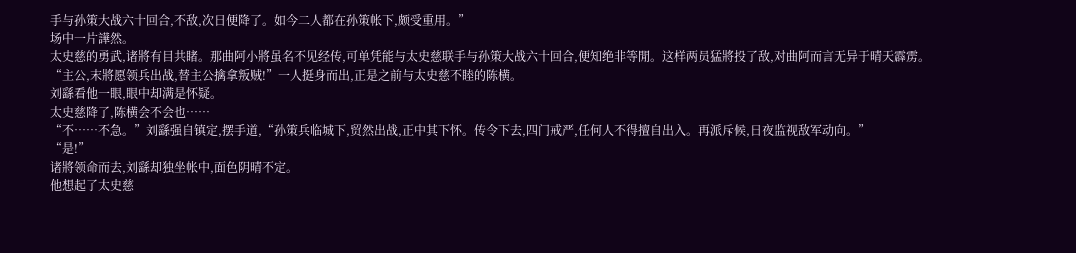手与孙策大战六十回合,不敌,次日便降了。如今二人都在孙策帐下,颇受重用。”
场中一片譁然。
太史慈的勇武,诸將有目共睹。那曲阿小將虽名不见经传,可单凭能与太史慈联手与孙策大战六十回合,便知绝非等閒。这样两员猛將投了敌,对曲阿而言无异于晴天霹雳。
“主公,末將愿领兵出战,替主公擒拿叛贼!”一人挺身而出,正是之前与太史慈不睦的陈横。
刘繇看他一眼,眼中却满是怀疑。
太史慈降了,陈横会不会也……
“不……不急。”刘繇强自镇定,摆手道,“孙策兵临城下,贸然出战,正中其下怀。传令下去,四门戒严,任何人不得擅自出入。再派斥候,日夜监视敌军动向。”
“是!”
诸將领命而去,刘繇却独坐帐中,面色阴晴不定。
他想起了太史慈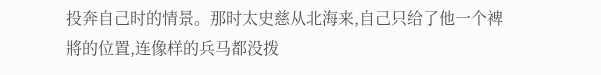投奔自己时的情景。那时太史慈从北海来,自己只给了他一个裨將的位置,连像样的兵马都没拨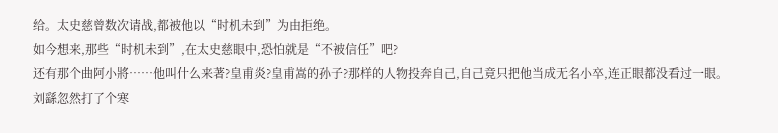给。太史慈曾数次请战,都被他以“时机未到”为由拒绝。
如今想来,那些“时机未到”,在太史慈眼中,恐怕就是“不被信任”吧?
还有那个曲阿小將……他叫什么来著?皇甫炎?皇甫嵩的孙子?那样的人物投奔自己,自己竟只把他当成无名小卒,连正眼都没看过一眼。
刘繇忽然打了个寒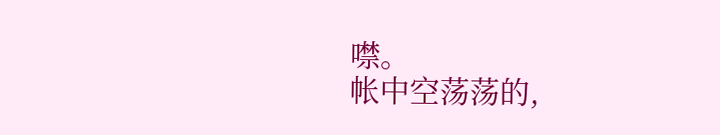噤。
帐中空荡荡的,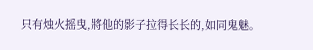只有烛火摇曳,將他的影子拉得长长的,如同鬼魅。